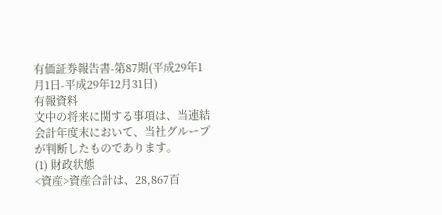有価証券報告書-第87期(平成29年1月1日-平成29年12月31日)
有報資料
文中の将来に関する事項は、当連結会計年度末において、当社グループが判断したものであります。
(1) 財政状態
<資産>資産合計は、28,867百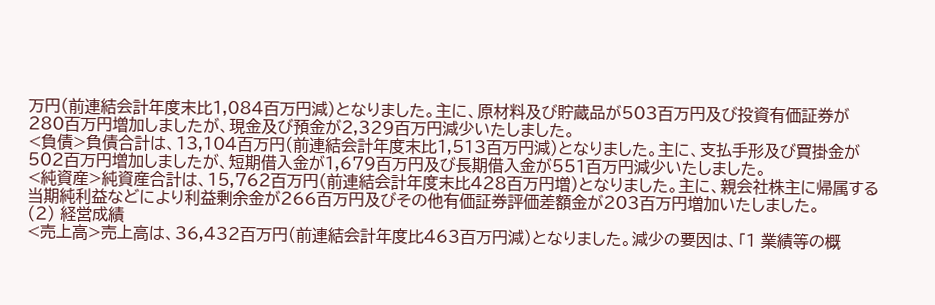万円(前連結会計年度末比1,084百万円減)となりました。主に、原材料及び貯蔵品が503百万円及び投資有価証券が280百万円増加しましたが、現金及び預金が2,329百万円減少いたしました。
<負債>負債合計は、13,104百万円(前連結会計年度末比1,513百万円減)となりました。主に、支払手形及び買掛金が502百万円増加しましたが、短期借入金が1,679百万円及び長期借入金が551百万円減少いたしました。
<純資産>純資産合計は、15,762百万円(前連結会計年度末比428百万円増)となりました。主に、親会社株主に帰属する当期純利益などにより利益剰余金が266百万円及びその他有価証券評価差額金が203百万円増加いたしました。
(2) 経営成績
<売上高>売上高は、36,432百万円(前連結会計年度比463百万円減)となりました。減少の要因は、「1 業績等の概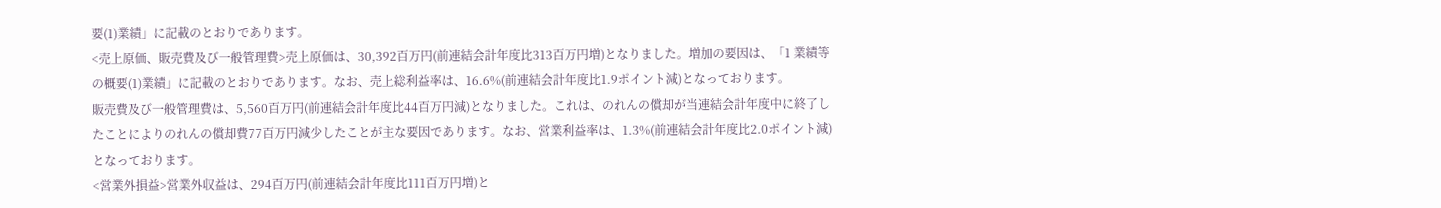要(1)業績」に記載のとおりであります。
<売上原価、販売費及び一般管理費>売上原価は、30,392百万円(前連結会計年度比313百万円増)となりました。増加の要因は、「1 業績等の概要(1)業績」に記載のとおりであります。なお、売上総利益率は、16.6%(前連結会計年度比1.9ポイント減)となっております。
販売費及び一般管理費は、5,560百万円(前連結会計年度比44百万円減)となりました。これは、のれんの償却が当連結会計年度中に終了したことによりのれんの償却費77百万円減少したことが主な要因であります。なお、営業利益率は、1.3%(前連結会計年度比2.0ポイント減)となっております。
<営業外損益>営業外収益は、294百万円(前連結会計年度比111百万円増)と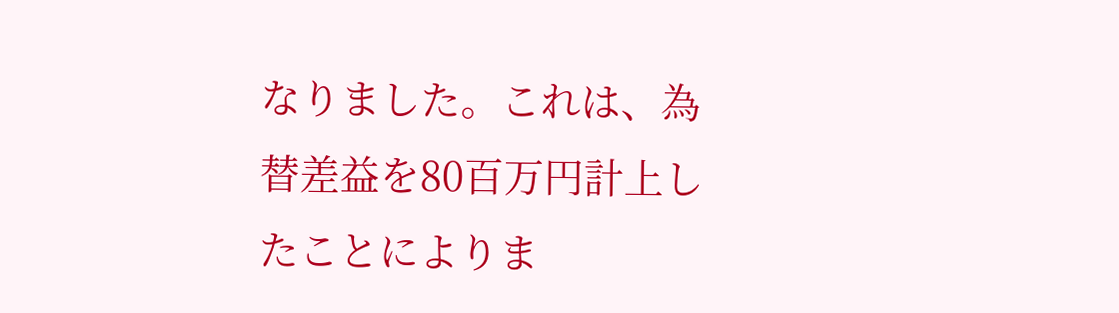なりました。これは、為替差益を80百万円計上したことによりま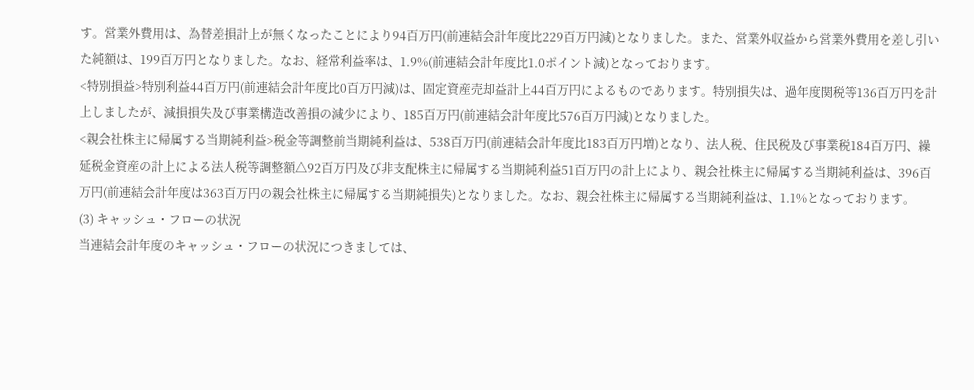す。営業外費用は、為替差損計上が無くなったことにより94百万円(前連結会計年度比229百万円減)となりました。また、営業外収益から営業外費用を差し引いた純額は、199百万円となりました。なお、経常利益率は、1.9%(前連結会計年度比1.0ポイント減)となっております。
<特別損益>特別利益44百万円(前連結会計年度比0百万円減)は、固定資産売却益計上44百万円によるものであります。特別損失は、過年度関税等136百万円を計上しましたが、減損損失及び事業構造改善損の減少により、185百万円(前連結会計年度比576百万円減)となりました。
<親会社株主に帰属する当期純利益>税金等調整前当期純利益は、538百万円(前連結会計年度比183百万円増)となり、法人税、住民税及び事業税184百万円、繰延税金資産の計上による法人税等調整額△92百万円及び非支配株主に帰属する当期純利益51百万円の計上により、親会社株主に帰属する当期純利益は、396百万円(前連結会計年度は363百万円の親会社株主に帰属する当期純損失)となりました。なお、親会社株主に帰属する当期純利益は、1.1%となっております。
(3) キャッシュ・フローの状況
当連結会計年度のキャッシュ・フローの状況につきましては、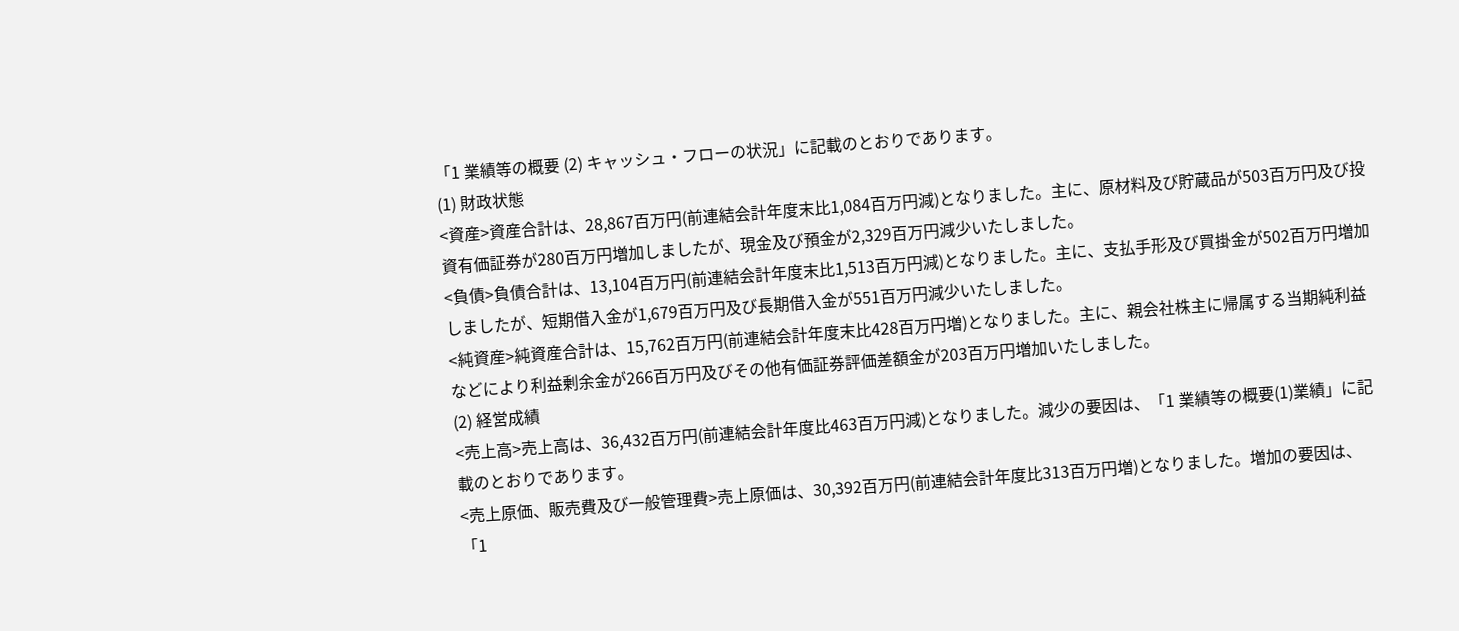「1 業績等の概要 (2) キャッシュ・フローの状況」に記載のとおりであります。
(1) 財政状態
<資産>資産合計は、28,867百万円(前連結会計年度末比1,084百万円減)となりました。主に、原材料及び貯蔵品が503百万円及び投資有価証券が280百万円増加しましたが、現金及び預金が2,329百万円減少いたしました。
<負債>負債合計は、13,104百万円(前連結会計年度末比1,513百万円減)となりました。主に、支払手形及び買掛金が502百万円増加しましたが、短期借入金が1,679百万円及び長期借入金が551百万円減少いたしました。
<純資産>純資産合計は、15,762百万円(前連結会計年度末比428百万円増)となりました。主に、親会社株主に帰属する当期純利益などにより利益剰余金が266百万円及びその他有価証券評価差額金が203百万円増加いたしました。
(2) 経営成績
<売上高>売上高は、36,432百万円(前連結会計年度比463百万円減)となりました。減少の要因は、「1 業績等の概要(1)業績」に記載のとおりであります。
<売上原価、販売費及び一般管理費>売上原価は、30,392百万円(前連結会計年度比313百万円増)となりました。増加の要因は、「1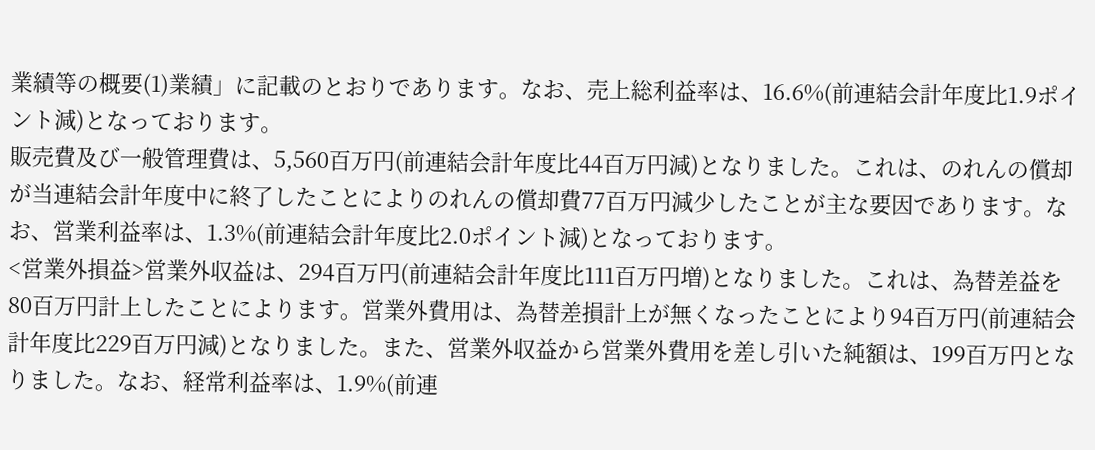業績等の概要(1)業績」に記載のとおりであります。なお、売上総利益率は、16.6%(前連結会計年度比1.9ポイント減)となっております。
販売費及び一般管理費は、5,560百万円(前連結会計年度比44百万円減)となりました。これは、のれんの償却が当連結会計年度中に終了したことによりのれんの償却費77百万円減少したことが主な要因であります。なお、営業利益率は、1.3%(前連結会計年度比2.0ポイント減)となっております。
<営業外損益>営業外収益は、294百万円(前連結会計年度比111百万円増)となりました。これは、為替差益を80百万円計上したことによります。営業外費用は、為替差損計上が無くなったことにより94百万円(前連結会計年度比229百万円減)となりました。また、営業外収益から営業外費用を差し引いた純額は、199百万円となりました。なお、経常利益率は、1.9%(前連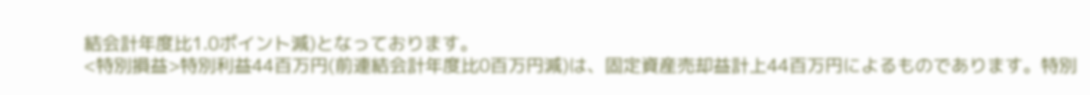結会計年度比1.0ポイント減)となっております。
<特別損益>特別利益44百万円(前連結会計年度比0百万円減)は、固定資産売却益計上44百万円によるものであります。特別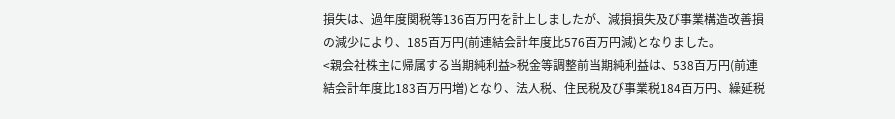損失は、過年度関税等136百万円を計上しましたが、減損損失及び事業構造改善損の減少により、185百万円(前連結会計年度比576百万円減)となりました。
<親会社株主に帰属する当期純利益>税金等調整前当期純利益は、538百万円(前連結会計年度比183百万円増)となり、法人税、住民税及び事業税184百万円、繰延税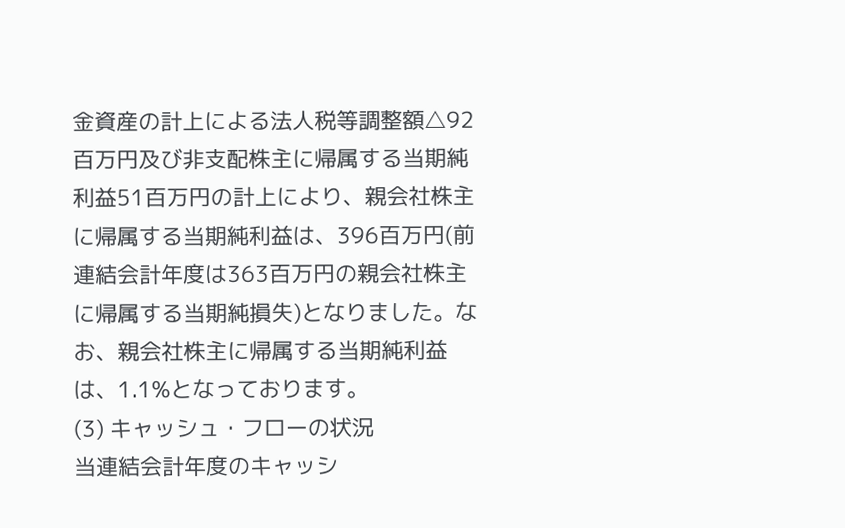金資産の計上による法人税等調整額△92百万円及び非支配株主に帰属する当期純利益51百万円の計上により、親会社株主に帰属する当期純利益は、396百万円(前連結会計年度は363百万円の親会社株主に帰属する当期純損失)となりました。なお、親会社株主に帰属する当期純利益は、1.1%となっております。
(3) キャッシュ・フローの状況
当連結会計年度のキャッシ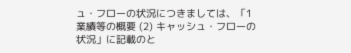ュ・フローの状況につきましては、「1 業績等の概要 (2) キャッシュ・フローの状況」に記載のと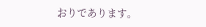おりであります。